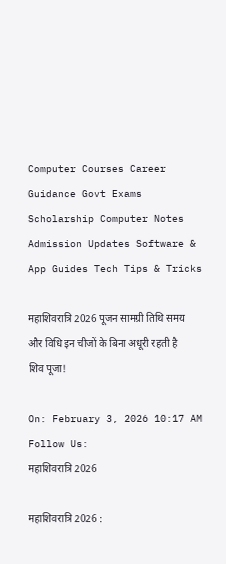Computer Courses Career Guidance Govt Exams Scholarship Computer Notes Admission Updates Software & App Guides Tech Tips & Tricks

महाशिवरात्रि 2026 पूजन सामग्री तिथि समय और विधि इन चीजों के बिना अधूरी रहती है शिव पूजा!

On: February 3, 2026 10:17 AM
Follow Us:
महाशिवरात्रि 2026

महाशिवरात्रि 2026 :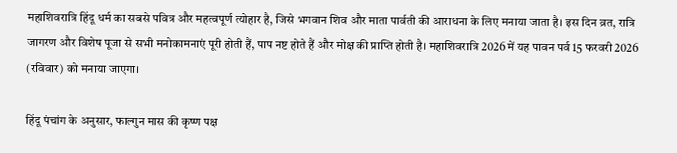महाशिवरात्रि हिंदू धर्म का सबसे पवित्र और महत्वपूर्ण त्योहार है, जिसे भगवान शिव और माता पार्वती की आराधना के लिए मनाया जाता है। इस दिन व्रत, रात्रि जागरण और विशेष पूजा से सभी मनोकामनाएं पूरी होती हैं, पाप नष्ट होते हैं और मोक्ष की प्राप्ति होती है। महाशिवरात्रि 2026 में यह पावन पर्व 15 फरवरी 2026 (रविवार) को मनाया जाएगा।

हिंदू पंचांग के अनुसार, फाल्गुन मास की कृष्ण पक्ष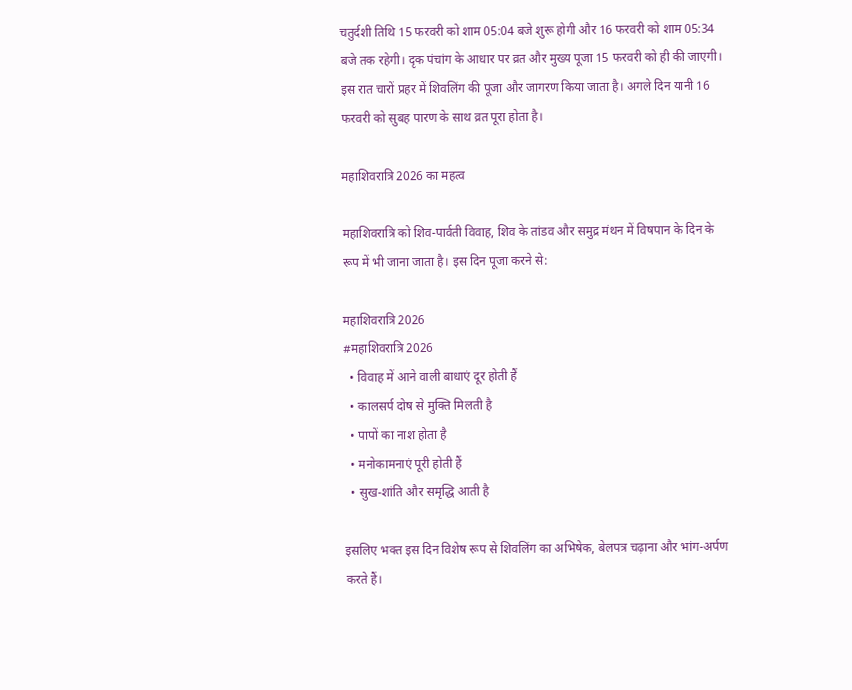चतुर्दशी तिथि 15 फरवरी को शाम 05:04 बजे शुरू होगी और 16 फरवरी को शाम 05:34 बजे तक रहेगी। दृक पंचांग के आधार पर व्रत और मुख्य पूजा 15 फरवरी को ही की जाएगी। इस रात चारों प्रहर में शिवलिंग की पूजा और जागरण किया जाता है। अगले दिन यानी 16 फरवरी को सुबह पारण के साथ व्रत पूरा होता है।

महाशिवरात्रि 2026 का महत्व

महाशिवरात्रि को शिव-पार्वती विवाह, शिव के तांडव और समुद्र मंथन में विषपान के दिन के रूप में भी जाना जाता है। इस दिन पूजा करने से:

महाशिवरात्रि 2026
#महाशिवरात्रि 2026
  • विवाह में आने वाली बाधाएं दूर होती हैं
  • कालसर्प दोष से मुक्ति मिलती है
  • पापों का नाश होता है
  • मनोकामनाएं पूरी होती हैं
  • सुख-शांति और समृद्धि आती है

इसलिए भक्त इस दिन विशेष रूप से शिवलिंग का अभिषेक, बेलपत्र चढ़ाना और भांग-अर्पण करते हैं।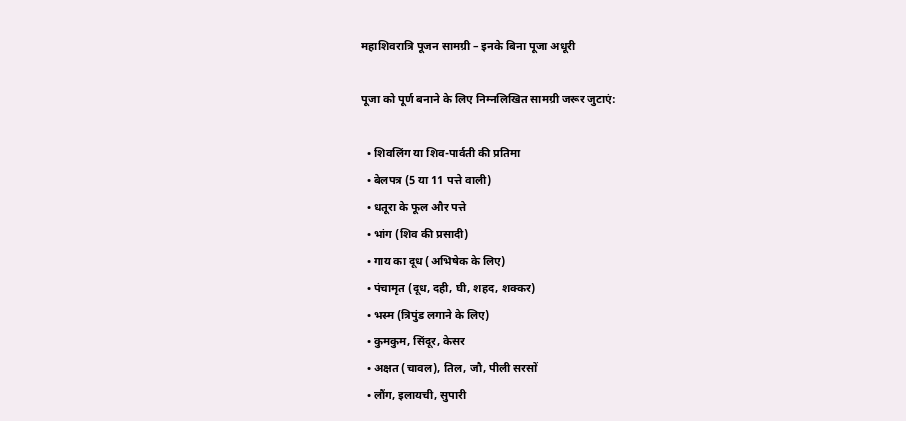महाशिवरात्रि पूजन सामग्री – इनके बिना पूजा अधूरी

पूजा को पूर्ण बनाने के लिए निम्नलिखित सामग्री जरूर जुटाएं:

  • शिवलिंग या शिव-पार्वती की प्रतिमा
  • बेलपत्र (5 या 11 पत्ते वाली)
  • धतूरा के फूल और पत्ते
  • भांग (शिव की प्रसादी)
  • गाय का दूध (अभिषेक के लिए)
  • पंचामृत (दूध, दही, घी, शहद, शक्कर)
  • भस्म (त्रिपुंड लगाने के लिए)
  • कुमकुम, सिंदूर, केसर
  • अक्षत (चावल), तिल, जौ, पीली सरसों
  • लौंग, इलायची, सुपारी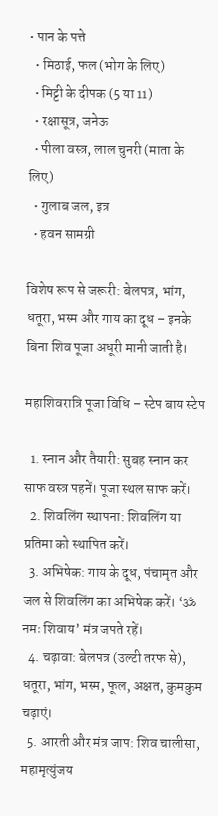• पान के पत्ते
  • मिठाई, फल (भोग के लिए)
  • मिट्टी के दीपक (5 या 11)
  • रक्षासूत्र, जनेऊ
  • पीला वस्त्र, लाल चुनरी (माता के लिए)
  • गुलाब जल, इत्र
  • हवन सामग्री

विशेष रूप से जरूरी: बेलपत्र, भांग, धतूरा, भस्म और गाय का दूध – इनके बिना शिव पूजा अधूरी मानी जाती है।

महाशिवरात्रि पूजा विधि – स्टेप बाय स्टेप

  1. स्नान और तैयारी: सुबह स्नान कर साफ वस्त्र पहनें। पूजा स्थल साफ करें।
  2. शिवलिंग स्थापना: शिवलिंग या प्रतिमा को स्थापित करें।
  3. अभिषेक: गाय के दूध, पंचामृत और जल से शिवलिंग का अभिषेक करें। ‘ॐ नमः शिवाय’ मंत्र जपते रहें।
  4. चढ़ावा: बेलपत्र (उल्टी तरफ से), धतूरा, भांग, भस्म, फूल, अक्षत, कुमकुम चढ़ाएं।
  5. आरती और मंत्र जाप: शिव चालीसा, महामृत्युंजय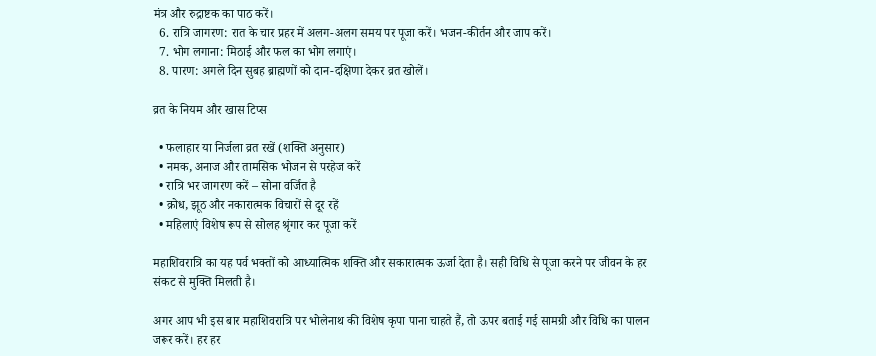मंत्र और रुद्राष्टक का पाठ करें।
  6. रात्रि जागरण: रात के चार प्रहर में अलग-अलग समय पर पूजा करें। भजन-कीर्तन और जाप करें।
  7. भोग लगाना: मिठाई और फल का भोग लगाएं।
  8. पारण: अगले दिन सुबह ब्राह्मणों को दान-दक्षिणा देकर व्रत खोलें।

व्रत के नियम और खास टिप्स

  • फलाहार या निर्जला व्रत रखें (शक्ति अनुसार)
  • नमक, अनाज और तामसिक भोजन से परहेज करें
  • रात्रि भर जागरण करें – सोना वर्जित है
  • क्रोध, झूठ और नकारात्मक विचारों से दूर रहें
  • महिलाएं विशेष रूप से सोलह श्रृंगार कर पूजा करें

महाशिवरात्रि का यह पर्व भक्तों को आध्यात्मिक शक्ति और सकारात्मक ऊर्जा देता है। सही विधि से पूजा करने पर जीवन के हर संकट से मुक्ति मिलती है।

अगर आप भी इस बार महाशिवरात्रि पर भोलेनाथ की विशेष कृपा पाना चाहते हैं, तो ऊपर बताई गई सामग्री और विधि का पालन जरूर करें। हर हर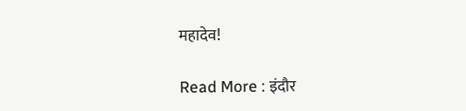महादेव!

Read More : इंदौर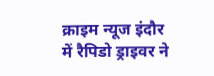क्राइम न्यूज इंदौर में रैपिडो ड्राइवर ने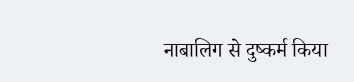नाबालिग से दुष्कर्म किया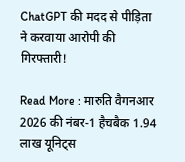ChatGPT की मदद से पीड़िता ने करवाया आरोपी की गिरफ्तारी!

Read More : मारुति वैगनआर 2026 की नंबर-1 हैचबैक 1.94 लाख यूनिट्स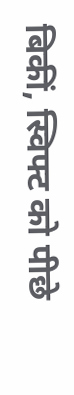बिकीं, स्विफ्ट को पीछे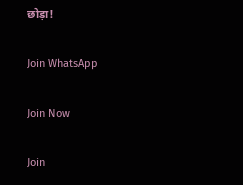छोड़ा!

Join WhatsApp

Join Now

Join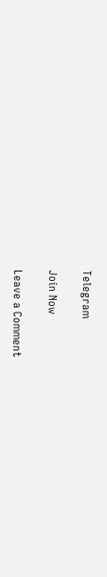Telegram

Join Now

Leave a Comment